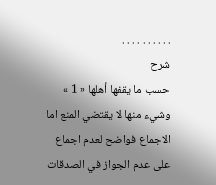. . . . . . . . . .
شرح
حسب ما يقفها أهلها « 1 » وشيء منها لا يقتضي المنع اما الاجماع فواضح لعدم اجماع على عدم الجواز في الصدقات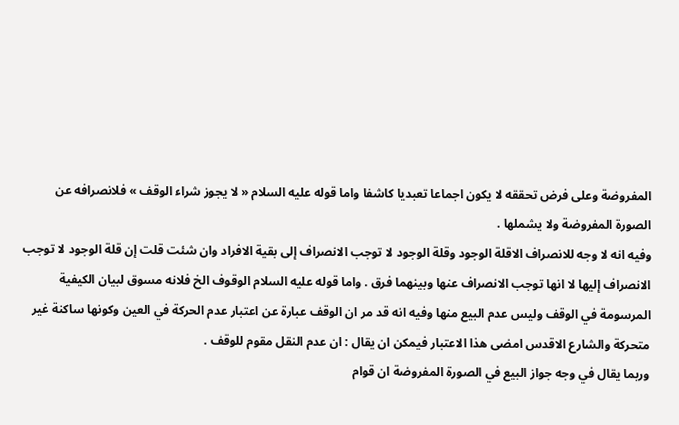المفروضة وعلى فرض تحققه لا يكون اجماعا تعبديا كاشفا واما قوله عليه السلام « لا يجوز شراء الوقف » فلانصرافه عن الصورة المفروضة ولا يشملها .
وفيه انه لا وجه للانصراف الاقلة الوجود وقلة الوجود لا توجب الانصراف إلى بقية الافراد وان شئت قلت إن قلة الوجود لا توجب الانصراف إليها لا انها توجب الانصراف عنها وبينهما فرق . واما قوله عليه السلام الوقوف الخ فلانه مسوق لبيان الكيفية المرسومة في الوقف وليس عدم البيع منها وفيه انه قد مر ان الوقف عبارة عن اعتبار عدم الحركة في العين وكونها ساكنة غير متحركة والشارع الاقدس امضى هذا الاعتبار فيمكن ان يقال : ان عدم النقل مقوم للوقف .
وربما يقال في وجه جواز البيع في الصورة المفروضة ان قوام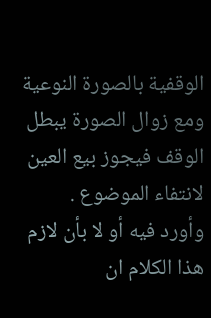الوقفية بالصورة النوعية ومع زوال الصورة يبطل الوقف فيجوز بيع العين لانتفاء الموضوع .
وأورد فيه أو لا بأن لازم هذا الكلام ان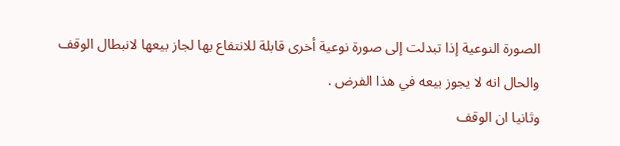الصورة النوعية إذا تبدلت إلى صورة نوعية أخرى قابلة للانتفاع بها لجاز بيعها لانبطال الوقف والحال انه لا يجوز بيعه في هذا الفرض .
وثانيا ان الوقف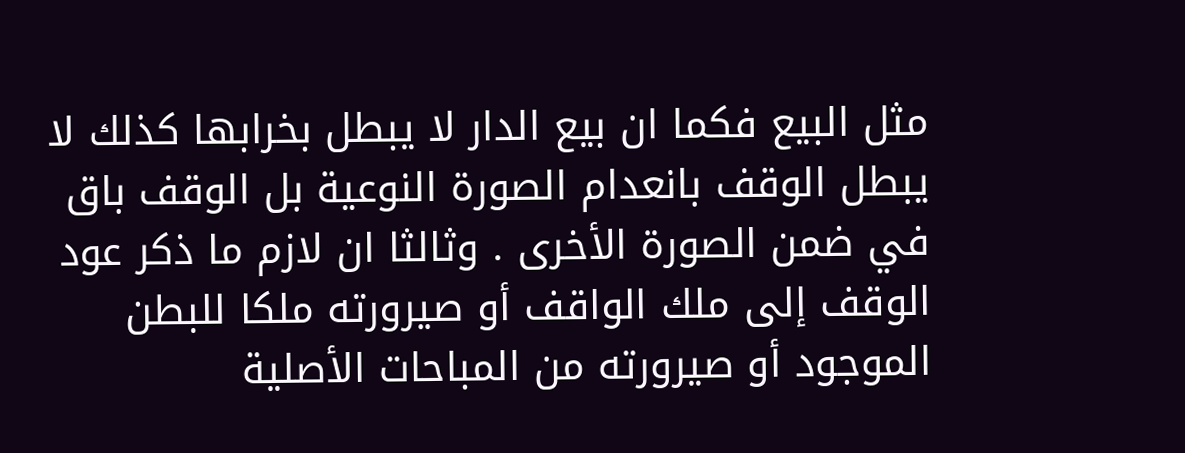مثل البيع فكما ان بيع الدار لا يبطل بخرابها كذلك لا يبطل الوقف بانعدام الصورة النوعية بل الوقف باق في ضمن الصورة الأخرى . وثالثا ان لازم ما ذكر عود الوقف إلى ملك الواقف أو صيرورته ملكا للبطن الموجود أو صيرورته من المباحات الأصلية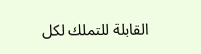القابلة للتملك لكل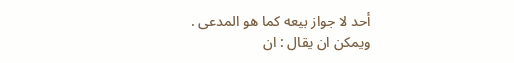أحد لا جواز بيعه كما هو المدعى .
ويمكن ان يقال : ان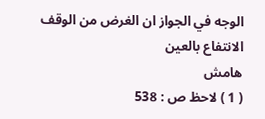الوجه في الجواز ان الغرض من الوقف الانتفاع بالعين
هامش
( 1 ) لاحظ ص : 538